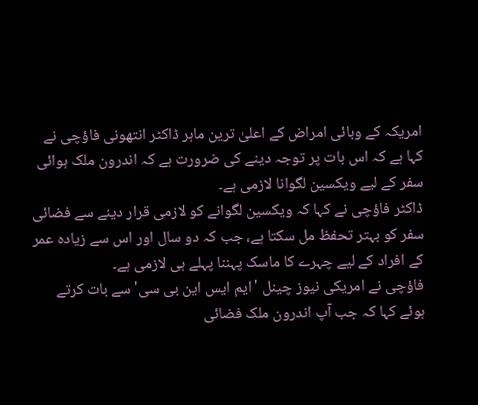امریکہ کے وبائی امراض کے اعلیٰ ترین ماہر ڈاکٹر انتھونی فاؤچی نے کہا ہے کہ اس بات پر توجہ دینے کی ضرورت ہے کہ اندرون ملک ہوائی سفر کے لیے ویکسین لگوانا لازمی ہے۔
ڈاکٹر فاؤچی نے کہا کہ ویکسین لگوانے کو لازمی قرار دینے سے فضائی سفر کو بہتر تحفظ مل سکتا ہے، جب کہ دو سال اور اس سے زیادہ عمر کے افراد کے لیے چہرے کا ماسک پہننا پہلے ہی لازمی ہے۔
فاؤچی نے امریکی نیوز چینل 'ایم ایس این بی سی' سے بات کرتے ہوئے کہا کہ جب آپ اندرون ملک فضائی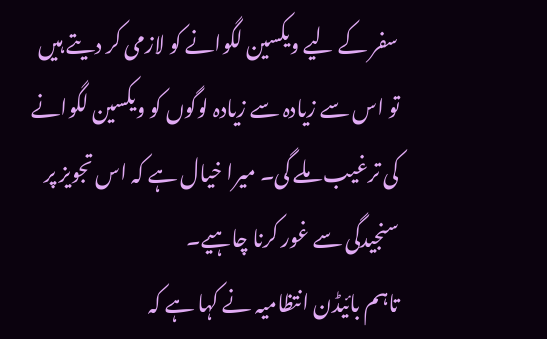سفر کے لیے ویکسین لگوانے کو لازمی کر دیتے ہیں تو اس سے زیادہ سے زیادہ لوگوں کو ویکسین لگوانے کی ترغیب ملے گی۔ میرا خیال ہے کہ اس تجویز پر سنجیدگی سے غور کرنا چاہیے۔
تاہم بائیڈن انتظامیہ نے کہا ہے کہ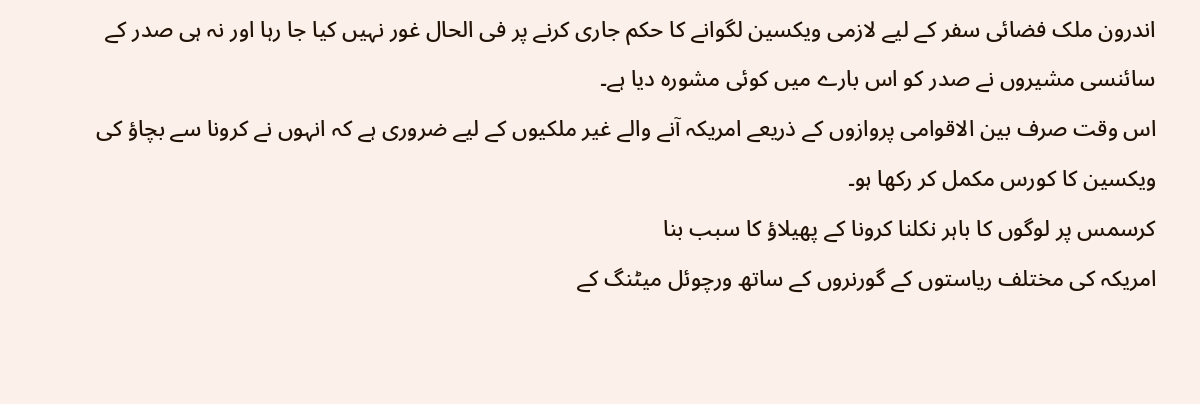اندرون ملک فضائی سفر کے لیے لازمی ویکسین لگوانے کا حکم جاری کرنے پر فی الحال غور نہیں کیا جا رہا اور نہ ہی صدر کے سائنسی مشیروں نے صدر کو اس بارے میں کوئی مشورہ دیا ہے۔
اس وقت صرف بین الاقوامی پروازوں کے ذریعے امریکہ آنے والے غیر ملکیوں کے لیے ضروری ہے کہ انہوں نے کرونا سے بچاؤ کی ویکسین کا کورس مکمل کر رکھا ہو۔
کرسمس پر لوگوں کا باہر نکلنا کرونا کے پھیلاؤ کا سبب بنا
امریکہ کی مختلف ریاستوں کے گورنروں کے ساتھ ورچوئل میٹنگ کے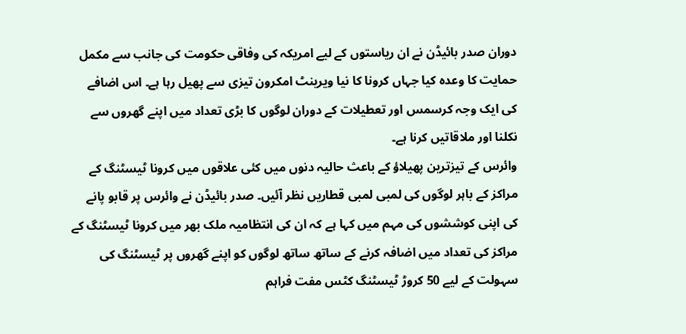دوران صدر بائیڈن نے ان ریاستوں کے لیے امریکہ کی وفاقی حکومت کی جانب سے مکمل حمایت کا وعدہ کیا جہاں کرونا کا نیا ویرینٹ امکرون تیزی سے پھیل رہا ہے۔ اس اضافے کی ایک وجہ کرسمس اور تعطیلات کے دوران لوگوں کا بڑی تعداد میں اپنے گھروں سے نکلنا اور ملاقاتیں کرنا ہے۔
وائرس کے تیزترین پھیلاؤ کے باعث حالیہ دنوں میں کئی علاقوں میں کرونا ٹیسٹنگ کے مراکز کے باہر لوگوں کی لمبی لمبی قطاریں نظر آئیں۔ صدر بائیڈن نے وائرس پر قابو پانے کی اپنی کوششوں کی مہم میں کہا ہے کہ ان کی انتظامیہ ملک بھر میں کرونا ٹیسٹنگ کے مراکز کی تعداد میں اضافہ کرنے کے ساتھ ساتھ لوگوں کو اپنے گھروں پر ٹیسٹنگ کی سہولت کے لیے 50 کروڑ ٹیسٹنگ کٹس مفت فراہم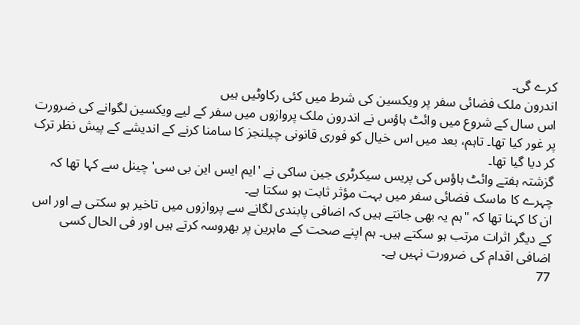کرے گی۔
اندرون ملک فضائی سفر پر ویکسین کی شرط میں کئی رکاوٹیں ہیں
اس سال کے شروع میں وائٹ ہاؤس نے اندرون ملک پروازوں میں سفر کے لیے ویکسین لگوانے کی ضرورت پر غور کیا تھا۔ تاہم، بعد میں اس خیال کو فوری قانونی چیلنجز کا سامنا کرنے کے اندیشے کے پیش نظر ترک کر دیا گیا تھا۔
گزشتہ ہفتے وائٹ ہاؤس کی پریس سیکرٹری جین ساکی نے 'ایم ایس این بی سی' چینل سے کہا تھا کہ چہرے کا ماسک فضائی سفر میں بہت مؤثر ثابت ہو سکتا ہے۔
ان کا کہنا تھا کہ "ہم یہ بھی جانتے ہیں کہ اضافی پابندی لگانے سے پروازوں میں تاخیر ہو سکتی ہے اور اس کے دیگر اثرات مرتب ہو سکتے ہیں۔ ہم اپنے صحت کے ماہرین پر بھروسہ کرتے ہیں اور فی الحال کسی اضافی اقدام کی ضرورت نہیں ہے۔
77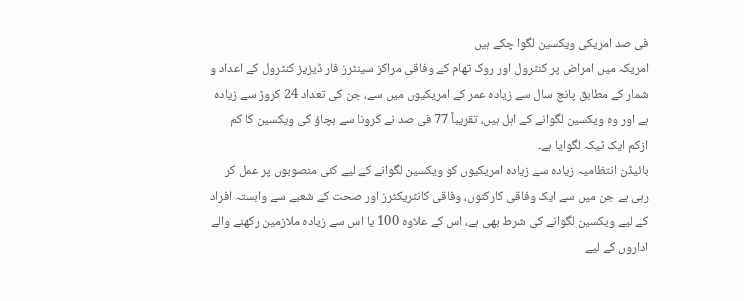فی صد امریکی ویکسین لگوا چکے ہیں
امریکہ میں امراض پر کنٹرول اور روک تھام کے وفاقی مراکز سینٹرز فار ڈیزیز کنٹرول کے اعداد و شمار کے مطابق پانچ سال سے زیادہ عمر کے امریکیوں میں سے، جن کی تعداد 24 کروڑ سے زیادہ ہے اور وہ ویکسین لگوانے کے اہل ہیں، تقریباً 77 فی صد نے کرونا سے بچاؤ کی ویکسین کا کم ازکم ایک ٹیکہ لگوایا ہے۔
بائیڈن انتظامیہ زیادہ سے زیادہ امریکیوں کو ویکسین لگوانے کے لیے کئی منصوبوں پر عمل کر رہی ہے جن میں سے ایک وفاقی کارکنوں، وفاقی کانٹریکٹرز اور صحت کے شعبے سے وابستہ افراد کے لیے ویکسین لگوانے کی شرط بھی ہے، اس کے علاوہ 100 یا اس سے زیادہ ملازمین رکھنے والے اداروں کے لیے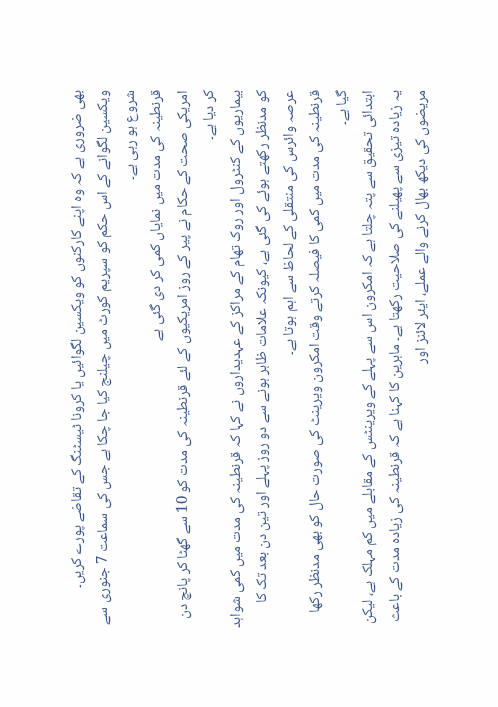بھی ضروری ہے کہ وہ اپنے کارکنوں کو ویکسین لگوائیں یا کرونا ٹیسٹنگ کے تقاضے پورے کریں۔
ویکسین لگوانے کے اس حکم کو سپریم کورٹ میں چیلنج کیا جا چکا ہے جس کی سماعت 7 جنوری سے شروع ہو رہی ہے۔
قرنطینہ کی مدت میں نمایاں کمی کر دی گئی ہے
امریکی صحت کے حکام نے پیر کے روز امریکیوں کے لئے قرنطینہ کی مدت کو 10 سے گھٹا کر پانچ دن کر دیا ہے۔
بیماریوں کے کنٹرول اور روک تھام کے مراکز کے عہدیداروں نے کہا کہ قرنطینہ کی مدت میں کمی شواہد کو مدنظر رکھتے ہوئے کی گئی ہے، کیونکہ علامات ظاہر ہونے سے دو روز پہلے اور تین دن بعد تک کا عرصہ وائرس کی منتقلی کے لحاظ سے اہم ہوتا ہے۔
قرنطینہ کی مدت میں کمی کا فیصلہ کرتے وقت امکرون ویرینٹ کی صورت حال کو بھی مدنظر رکھا گیا ہے۔
ابتدائی تحقیق سے پتہ چلتا ہے کہ امکرون اس سے پہلے کے ویرینٹس کے مقابلے میں کم مہلک ہے، لیکن یہ زیادہ تیزی سے پھیلنے کی صلاحیت رکھتا ہے۔ ماہرین کا کہنا ہے کہ قرنطینہ کی زیادہ مدت کے باعث مریضوں کی دیکھ بھال کرنے والے عملے، ایئر لائنز اور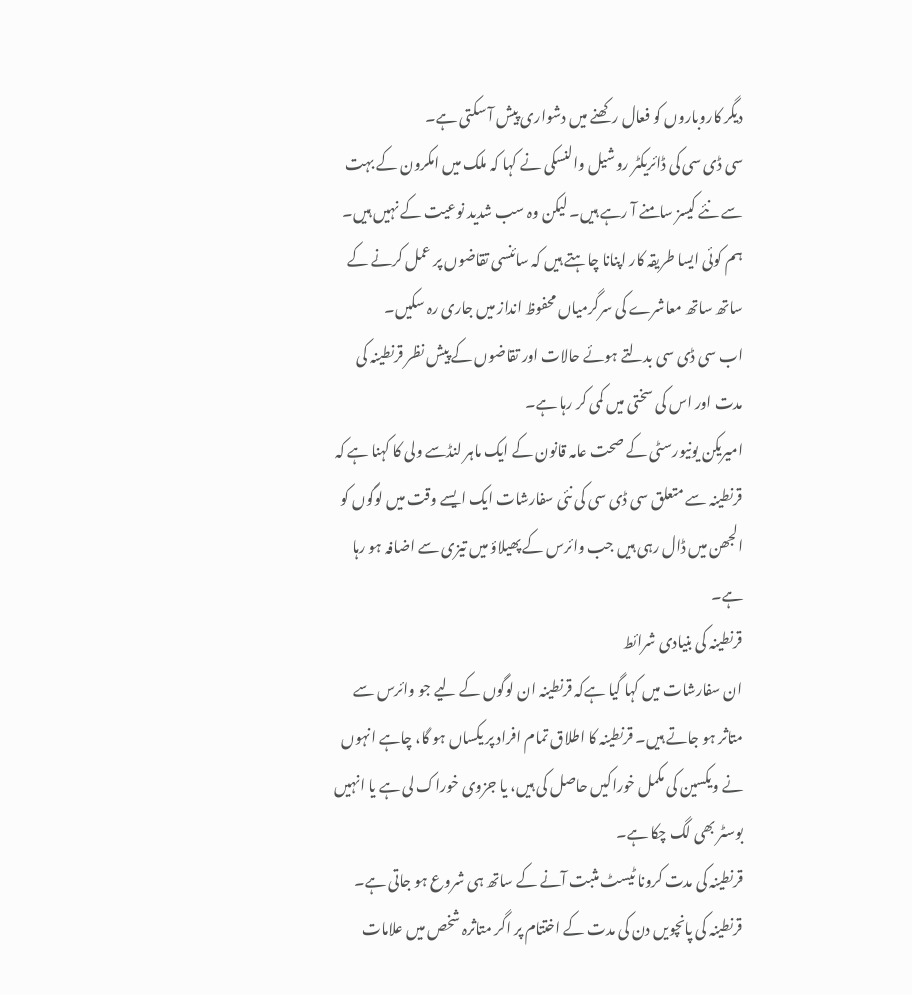دیگر کاروباروں کو فعال رکھنے میں دشواری پیش آ سکتی ہے۔
سی ڈی سی کی ڈائریکٹر روشیل والنسکی نے کہا کہ ملک میں امکرون کے بہت سے نئے کیسز سامنے آ رہے ہیں۔ لیکن وہ سب شدید نوعیت کے نہیں ہیں۔ ہم کوئی ایسا طریقہ کار اپنانا چاہتے ہیں کہ سائنسی تقاضوں پر عمل کرنے کے ساتھ ساتھ معاشرے کی سرگرمیاں محفوظ انداز میں جاری رہ سکیں۔
اب سی ڈی سی بدلتے ہوئے حالات اور تقاضوں کے پیش نظر قرنطینہ کی مدت اور اس کی سختی میں کمی کر رہا ہے۔
امیریکن یونیورسٹی کے صحت عامہ قانون کے ایک ماہر لنڈسے ولی کا کہنا ہے کہ قرنطینہ سے متعلق سی ڈی سی کی نئی سفارشات ایک ایسے وقت میں لوگوں کو الجھن میں ڈال رہی ہیں جب وائرس کے پھیلاؤ میں تیزی سے اضافہ ہو رہا ہے۔
قرنطینہ کی بنیادی شرائط
ان سفارشات میں کہا گیا ہےکہ قرنطینہ ان لوگوں کے لیے جو وائرس سے متاثر ہو جاتے ہیں۔ قرنطینہ کا اطلاق تمام افراد پر یکساں ہو گا، چاہے انہوں نے ویکسین کی مکمل خوراکیں حاصل کی ہیں، یا جزوی خوراک لی ہے یا انہیں بوسٹر بھی لگ چکا ہے۔
قرنطینہ کی مدت کرونا ٹیسٹ مثبت آنے کے ساتھ ہی شروع ہو جاتی ہے۔
قرنطینہ کی پانچویں دن کی مدت کے اختتام پر اگر متاثرہ شخص میں علامات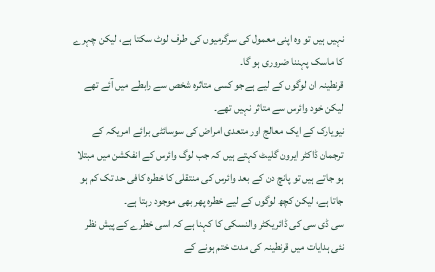نہیں ہیں تو وہ اپنی معمول کی سرگرمیوں کی طرف لوٹ سکتا ہے، لیکن چہرے کا ماسک پہننا ضروری ہو گا۔
قرنطینہ ان لوگوں کے لیے ہےجو کسی متاثرہ شخص سے رابطے میں آئے تھے لیکن خود وائرس سے متاثر نہیں تھے۔
نیویارک کے ایک معالج اور متعدی امراض کی سوسائٹی برائے امریکہ کے ترجمان ڈاکٹر ایرون گلیٹ کہتے ہیں کہ جب لوگ وائرس کے انفکشن میں مبتلا ہو جاتے ہیں تو پانچ دن کے بعد وائرس کی منتقلی کا خطرہ کافی حد تک کم ہو جاتا ہے، لیکن کچھ لوگوں کے لیے خطرہ پھر بھی موجود رہتا ہے۔
سی ڈی سی کی ڈائریکٹر والنسکی کا کہنا ہے کہ اسی خطرے کے پیش نظر نئی ہدایات میں قرنطینہ کی مدت ختم ہونے کے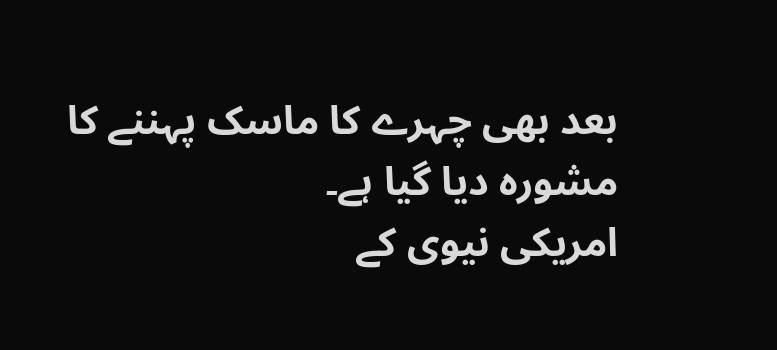بعد بھی چہرے کا ماسک پہننے کا مشورہ دیا گیا ہے۔
امریکی نیوی کے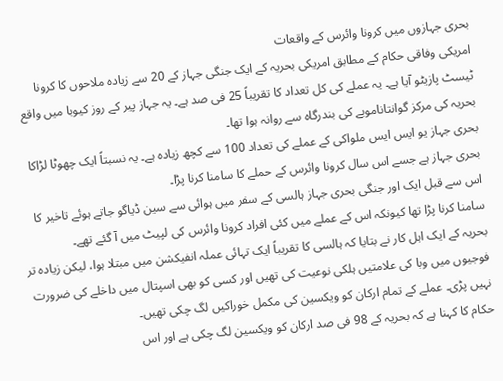بحری جہازوں میں کرونا وائرس کے واقعات
امریکی وفاقی حکام کے مطابق امریکی بحریہ کے ایک جنگی جہاز کے 20 سے زیادہ ملاحوں کا کرونا ٹیسٹ پازیٹو آیا ہے۔ یہ عملے کی کل تعداد کا تقریباً 25 فی صد ہے۔ یہ جہاز پیر کے روز کیوبا میں واقع بحریہ کی مرکز گوانتاناموبے کی بندرگاہ سے روانہ ہوا تھا۔
بحری جہاز یو ایس ایس ملواکی کے عملے کی تعداد 100 سے کچھ زیادہ ہے۔ یہ نسبتاً ایک چھوٹا لڑاکا بحری جہاز ہے جسے اس سال کرونا وائرس کے حملے کا سامنا کرنا پڑا۔
اس سے قبل ایک اور جنگی بحری جہاز ہالسی کے سفر میں ہوائی سے سین ڈیاگو جاتے ہوئے تاخیر کا سامنا کرنا پڑا تھا کیونکہ اس کے عملے میں کئی افراد کرونا وائرس کی لپیٹ میں آ گئے تھے۔
بحریہ کے ایک اہل کار نے بتایا کہ ہالسی کا تقریباً ایک تہائی عملہ انفیکشن میں مبتلا ہوا، لیکن زیادہ تر فوجیوں میں وبا کی علامتیں ہلکی نوعیت کی تھیں اور کسی کو بھی اسپتال میں داخلے کی ضرورت نہیں پڑی۔ عملے کے تمام ارکان کو ویکسین کی مکمل خوراکیں لگ چکی تھیں۔
حکام کا کہنا ہے کہ بحریہ کے 98 فی صد ارکان کو ویکسین لگ چکی ہے اور اس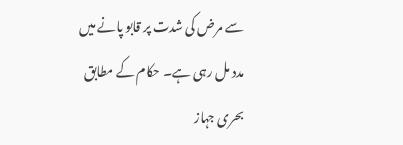سے مرض کی شدت پر قابو پانے میں مدد مل رہی ہے۔ حکام کے مطابق بحری جہاز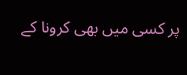پر کسی میں بھی کرونا کے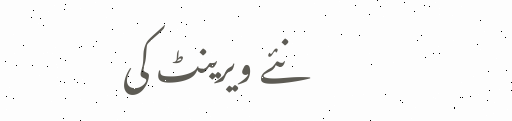نئے ویرینٹ کی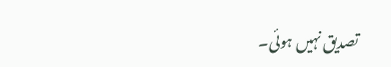تصدیق نہیں ہوئی۔